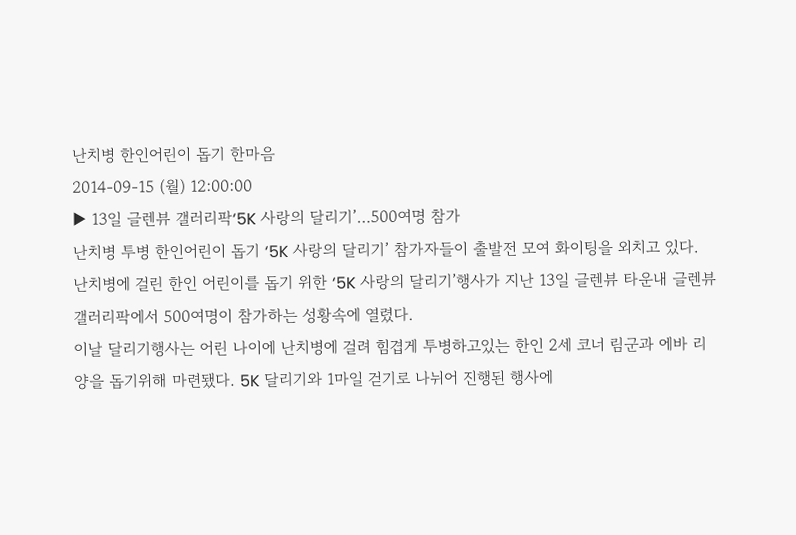난치병 한인어린이 돕기 한마음
2014-09-15 (월) 12:00:00
▶ 13일 글렌뷰 갤러리팍‘5K 사랑의 달리기’…500여명 참가
난치병 투병 한인어린이 돕기 ‘5K 사랑의 달리기’ 참가자들이 출발전 모여 화이팅을 외치고 있다.
난치병에 걸린 한인 어린이를 돕기 위한 ‘5K 사랑의 달리기’행사가 지난 13일 글렌뷰 타운내 글렌뷰 갤러리팍에서 500여명이 참가하는 성황속에 열렸다.
이날 달리기행사는 어린 나이에 난치병에 걸려 힘겹게 투병하고있는 한인 2세 코너 림군과 에바 리양을 돕기위해 마련됐다. 5K 달리기와 1마일 걷기로 나뉘어 진행된 행사에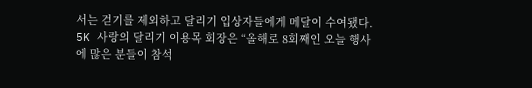서는 걷기를 제외하고 달리기 입상자들에게 메달이 수여됐다.
5K 사랑의 달리기 이용목 회장은 “올해로 8회째인 오늘 행사에 많은 분들이 참석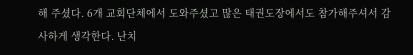해 주셨다. 6개 교회단체에서 도와주셨고 많은 태권도장에서도 참가해주셔서 감사하게 생각한다. 난치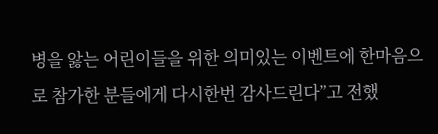병을 앓는 어린이들을 위한 의미있는 이벤트에 한마음으로 참가한 분들에게 다시한번 감사드린다”고 전했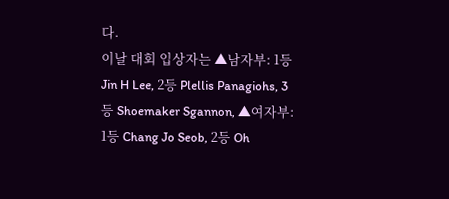다.
이날 대회 입상자는 ▲남자부: 1등 Jin H Lee, 2등 Plellis Panagiohs, 3등 Shoemaker Sgannon, ▲여자부: 1등 Chang Jo Seob, 2등 Oh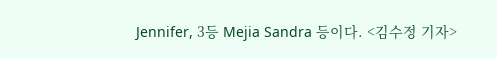Jennifer, 3등 Mejia Sandra 등이다. <김수정 기자>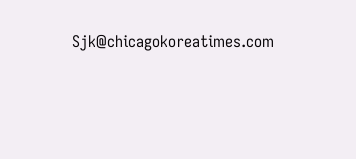Sjk@chicagokoreatimes.com